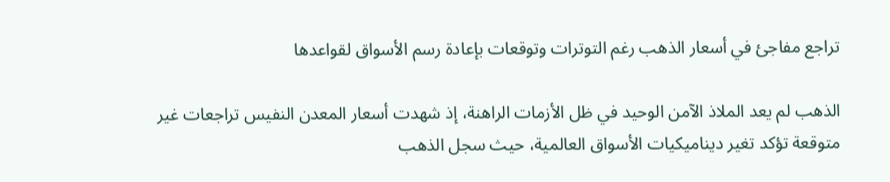تراجع مفاجئ في أسعار الذهب رغم التوترات وتوقعات بإعادة رسم الأسواق لقواعدها

الذهب لم يعد الملاذ الآمن الوحيد في ظل الأزمات الراهنة، إذ شهدت أسعار المعدن النفيس تراجعات غير متوقعة تؤكد تغير ديناميكيات الأسواق العالمية، حيث سجل الذهب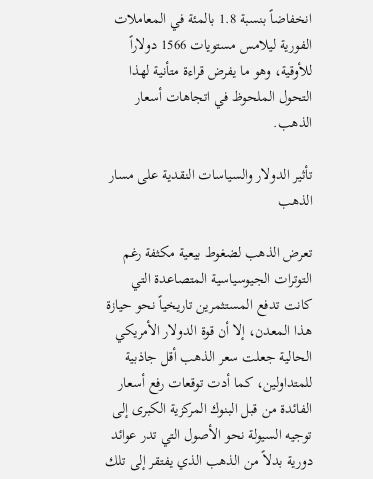انخفاضاً بنسبة 1.8 بالمئة في المعاملات الفورية ليلامس مستويات 1566 دولاراً للأوقية، وهو ما يفرض قراءة متأنية لهذا التحول الملحوظ في اتجاهات أسعار الذهب.

تأثير الدولار والسياسات النقدية على مسار الذهب

تعرض الذهب لضغوط بيعية مكثفة رغم التوترات الجيوسياسية المتصاعدة التي كانت تدفع المستثمرين تاريخياً نحو حيازة هذا المعدن، إلا أن قوة الدولار الأمريكي الحالية جعلت سعر الذهب أقل جاذبية للمتداولين، كما أدت توقعات رفع أسعار الفائدة من قبل البنوك المركزية الكبرى إلى توجيه السيولة نحو الأصول التي تدر عوائد دورية بدلاً من الذهب الذي يفتقر إلى تلك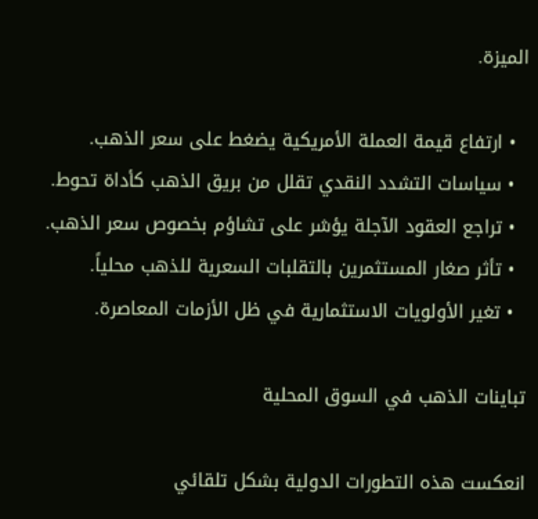الميزة.

  • ارتفاع قيمة العملة الأمريكية يضغط على سعر الذهب.
  • سياسات التشدد النقدي تقلل من بريق الذهب كأداة تحوط.
  • تراجع العقود الآجلة يؤشر على تشاؤم بخصوص سعر الذهب.
  • تأثر صغار المستثمرين بالتقلبات السعرية للذهب محلياً.
  • تغير الأولويات الاستثمارية في ظل الأزمات المعاصرة.

تباينات الذهب في السوق المحلية

انعكست هذه التطورات الدولية بشكل تلقائي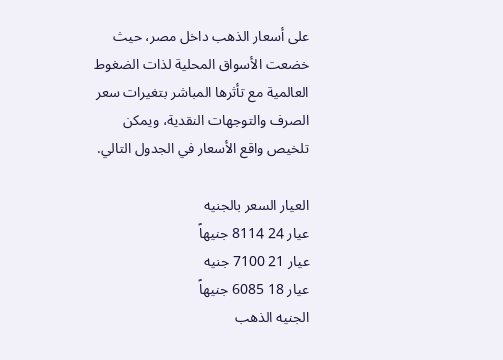على أسعار الذهب داخل مصر، حيث خضعت الأسواق المحلية لذات الضغوط العالمية مع تأثرها المباشر بتغيرات سعر الصرف والتوجهات النقدية، ويمكن تلخيص واقع الأسعار في الجدول التالي.

العيار السعر بالجنيه
عيار 24 8114 جنيهاً
عيار 21 7100 جنيه
عيار 18 6085 جنيهاً
الجنيه الذهب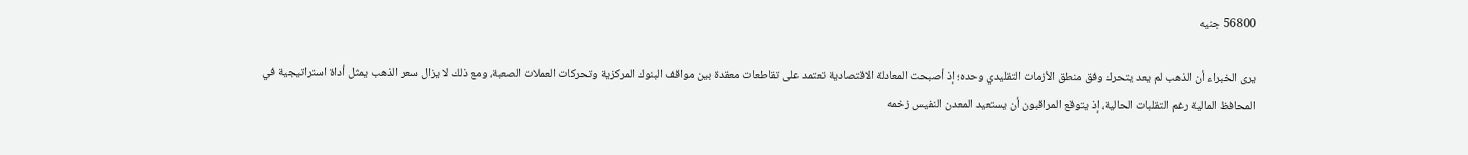56800 جنيه

يرى الخبراء أن الذهب لم يعد يتحرك وفق منطق الأزمات التقليدي وحده؛ إذ أصبحت المعادلة الاقتصادية تعتمد على تقاطعات معقدة بين مواقف البنوك المركزية وتحركات العملات الصعبة، ومع ذلك لا يزال سعر الذهب يمثل أداة استراتيجية في المحافظ المالية رغم التقلبات الحالية، إذ يتوقع المراقبون أن يستعيد المعدن النفيس زخمه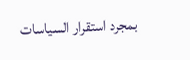بمجرد استقرار السياسات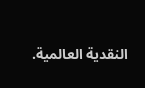النقدية العالمية.